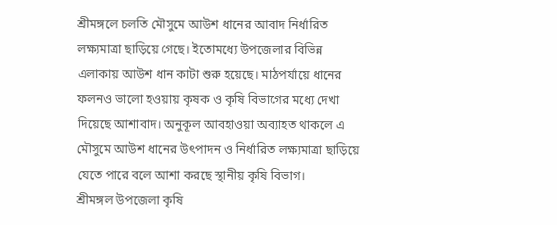শ্রীমঙ্গলে চলতি মৌসুমে আউশ ধানের আবাদ নির্ধারিত লক্ষ্যমাত্রা ছাড়িয়ে গেছে। ইতোমধ্যে উপজেলার বিভিন্ন এলাকায় আউশ ধান কাটা শুরু হয়েছে। মাঠপর্যায়ে ধানের ফলনও ভালো হওয়ায় কৃষক ও কৃষি বিভাগের মধ্যে দেখা দিয়েছে আশাবাদ। অনুকূল আবহাওয়া অব্যাহত থাকলে এ মৌসুমে আউশ ধানের উৎপাদন ও নির্ধারিত লক্ষ্যমাত্রা ছাড়িয়ে যেতে পারে বলে আশা করছে স্থানীয় কৃষি বিভাগ।
শ্রীমঙ্গল উপজেলা কৃষি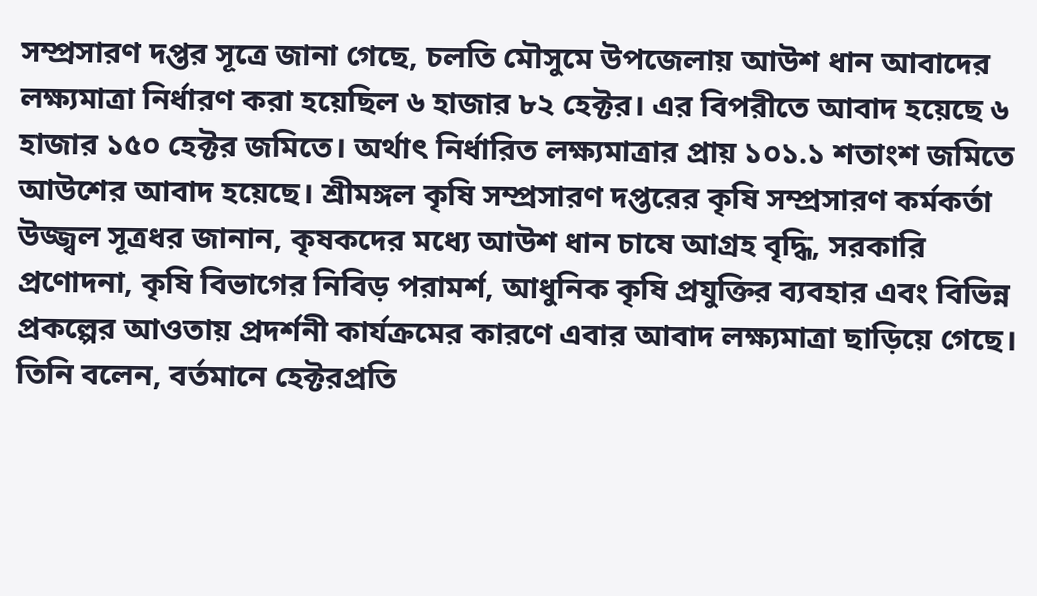সম্প্রসারণ দপ্তর সূত্রে জানা গেছে, চলতি মৌসুমে উপজেলায় আউশ ধান আবাদের লক্ষ্যমাত্রা নির্ধারণ করা হয়েছিল ৬ হাজার ৮২ হেক্টর। এর বিপরীতে আবাদ হয়েছে ৬ হাজার ১৫০ হেক্টর জমিতে। অর্থাৎ নির্ধারিত লক্ষ্যমাত্রার প্রায় ১০১.১ শতাংশ জমিতে আউশের আবাদ হয়েছে। শ্রীমঙ্গল কৃষি সম্প্রসারণ দপ্তরের কৃষি সম্প্রসারণ কর্মকর্তা উজ্জ্বল সূত্রধর জানান, কৃষকদের মধ্যে আউশ ধান চাষে আগ্রহ বৃদ্ধি, সরকারি প্রণোদনা, কৃষি বিভাগের নিবিড় পরামর্শ, আধুনিক কৃষি প্রযুক্তির ব্যবহার এবং বিভিন্ন প্রকল্পের আওতায় প্রদর্শনী কার্যক্রমের কারণে এবার আবাদ লক্ষ্যমাত্রা ছাড়িয়ে গেছে। তিনি বলেন, বর্তমানে হেক্টরপ্রতি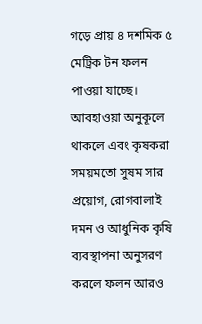গড়ে প্রায় ৪ দশমিক ৫ মেট্রিক টন ফলন পাওয়া যাচ্ছে। আবহাওয়া অনুকূলে থাকলে এবং কৃষকরা সময়মতো সুষম সার প্রয়োগ, রোগবালাই দমন ও আধুনিক কৃষি ব্যবস্থাপনা অনুসরণ করলে ফলন আরও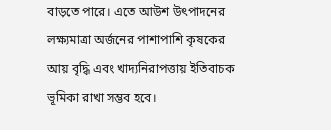বাড়তে পারে। এতে আউশ উৎপাদনের লক্ষ্যমাত্রা অর্জনের পাশাপাশি কৃষকের আয় বৃদ্ধি এবং খাদ্যনিরাপত্তায় ইতিবাচক ভূমিকা রাখা সম্ভব হবে।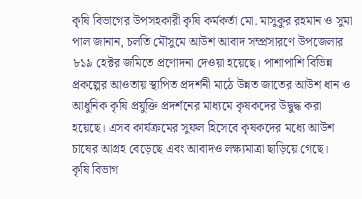কৃষি বিভাগের উপসহকারী কৃষি কর্মকর্তা মো. মাসুকুর রহমান ও সুমা পাল জানান, চলতি মৌসুমে আউশ আবাদ সম্প্রসারণে উপজেলার ৮১৯ হেক্টর জমিতে প্রণোদনা দেওয়া হয়েছে। পাশাপাশি বিভিন্ন প্রকল্পের আওতায় স্থাপিত প্রদর্শনী মাঠে উন্নত জাতের আউশ ধান ও আধুনিক কৃষি প্রযুক্তি প্রদর্শনের মাধ্যমে কৃষকদের উদ্বুদ্ধ করা হয়েছে। এসব কার্যক্রমের সুফল হিসেবে কৃষকদের মধ্যে আউশ চাষের আগ্রহ বেড়েছে এবং আবাদও লক্ষ্যমাত্রা ছাড়িয়ে গেছে।
কৃষি বিভাগ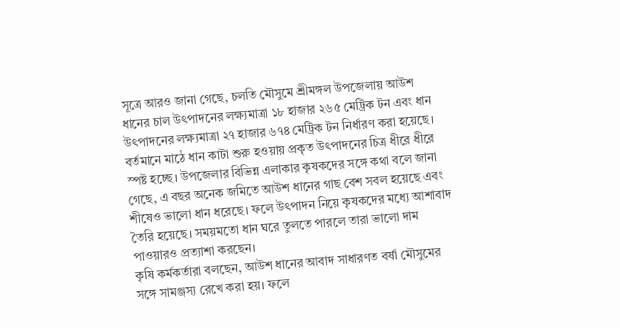সূত্রে আরও জানা গেছে, চলতি মৌসুমে শ্রীমঙ্গল উপজেলায় আউশ ধানের চাল উৎপাদনের লক্ষ্যমাত্রা ১৮ হাজার ২৬৫ মেট্রিক টন এবং ধান উৎপাদনের লক্ষ্যমাত্রা ২৭ হাজার ৬৭৪ মেট্রিক টন নির্ধারণ করা হয়েছে। বর্তমানে মাঠে ধান কাটা শুরু হওয়ায় প্রকৃত উৎপাদনের চিত্র ধীরে ধীরে স্পষ্ট হচ্ছে। উপজেলার বিভিন্ন এলাকার কৃষকদের সঙ্গে কথা বলে জানা গেছে, এ বছর অনেক জমিতে আউশ ধানের গাছ বেশ সবল হয়েছে এবং শীষেও ভালো ধান ধরেছে। ফলে উৎপাদন নিয়ে কৃষকদের মধ্যে আশাবাদ তৈরি হয়েছে। সময়মতো ধান ঘরে তুলতে পারলে তারা ভালো দাম পাওয়ারও প্রত্যাশা করছেন।
কৃষি কর্মকর্তারা বলছেন, আউশ ধানের আবাদ সাধারণত বর্ষা মৌসুমের সঙ্গে সামঞ্জস্য রেখে করা হয়। ফলে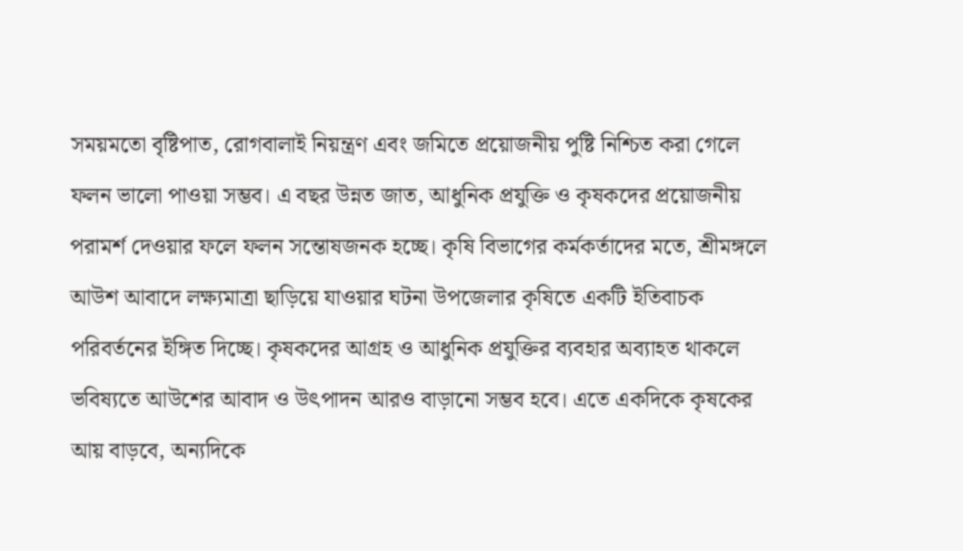সময়মতো বৃষ্টিপাত, রোগবালাই নিয়ন্ত্রণ এবং জমিতে প্রয়োজনীয় পুষ্টি নিশ্চিত করা গেলে ফলন ভালো পাওয়া সম্ভব। এ বছর উন্নত জাত, আধুনিক প্রযুক্তি ও কৃষকদের প্রয়োজনীয় পরামর্শ দেওয়ার ফলে ফলন সন্তোষজনক হচ্ছে। কৃষি বিভাগের কর্মকর্তাদের মতে, শ্রীমঙ্গলে আউশ আবাদে লক্ষ্যমাত্রা ছাড়িয়ে যাওয়ার ঘটনা উপজেলার কৃষিতে একটি ইতিবাচক পরিবর্তনের ইঙ্গিত দিচ্ছে। কৃষকদের আগ্রহ ও আধুনিক প্রযুক্তির ব্যবহার অব্যাহত থাকলে ভবিষ্যতে আউশের আবাদ ও উৎপাদন আরও বাড়ানো সম্ভব হবে। এতে একদিকে কৃষকের আয় বাড়বে, অন্যদিকে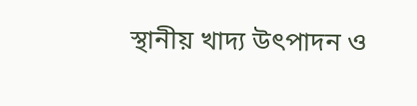স্থানীয় খাদ্য উৎপাদন ও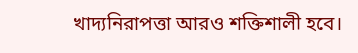খাদ্যনিরাপত্তা আরও শক্তিশালী হবে।